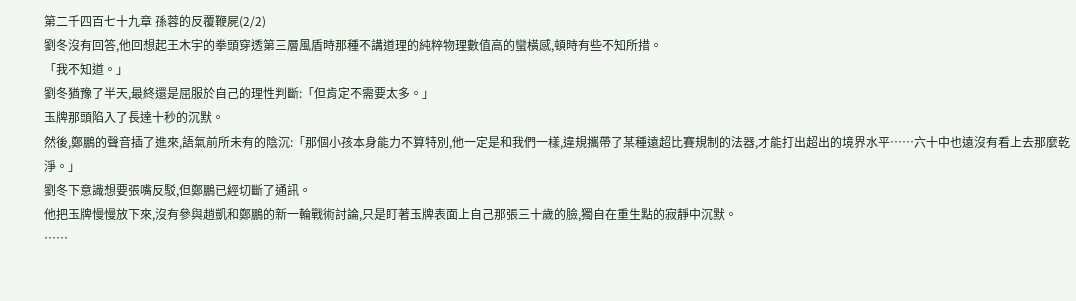第二千四百七十九章 孫蓉的反覆鞭屍(2/2)
劉冬沒有回答,他回想起王木宇的拳頭穿透第三層風盾時那種不講道理的純粹物理數值高的蠻橫感,頓時有些不知所措。
「我不知道。」
劉冬猶豫了半天,最終還是屈服於自己的理性判斷:「但肯定不需要太多。」
玉牌那頭陷入了長達十秒的沉默。
然後,鄭鵬的聲音插了進來,語氣前所未有的陰沉:「那個小孩本身能力不算特別,他一定是和我們一樣,違規攜帶了某種遠超比賽規制的法器,才能打出超出的境界水平……六十中也遠沒有看上去那麼乾淨。」
劉冬下意識想要張嘴反駁,但鄭鵬已經切斷了通訊。
他把玉牌慢慢放下來,沒有參與趙凱和鄭鵬的新一輪戰術討論,只是盯著玉牌表面上自己那張三十歲的臉,獨自在重生點的寂靜中沉默。
……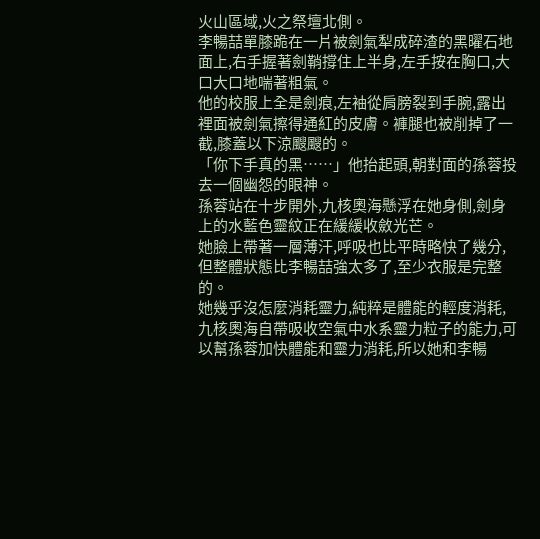火山區域,火之祭壇北側。
李暢喆單膝跪在一片被劍氣犁成碎渣的黑曜石地面上,右手握著劍鞘撐住上半身,左手按在胸口,大口大口地喘著粗氣。
他的校服上全是劍痕,左袖從肩膀裂到手腕,露出裡面被劍氣擦得通紅的皮膚。褲腿也被削掉了一截,膝蓋以下涼颼颼的。
「你下手真的黑……」他抬起頭,朝對面的孫蓉投去一個幽怨的眼神。
孫蓉站在十步開外,九核奧海懸浮在她身側,劍身上的水藍色靈紋正在緩緩收斂光芒。
她臉上帶著一層薄汗,呼吸也比平時略快了幾分,但整體狀態比李暢喆強太多了,至少衣服是完整的。
她幾乎沒怎麼消耗靈力,純粹是體能的輕度消耗,九核奧海自帶吸收空氣中水系靈力粒子的能力,可以幫孫蓉加快體能和靈力消耗,所以她和李暢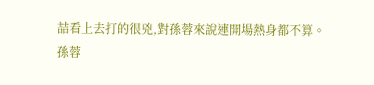喆看上去打的很兇,對孫蓉來說連開場熱身都不算。
孫蓉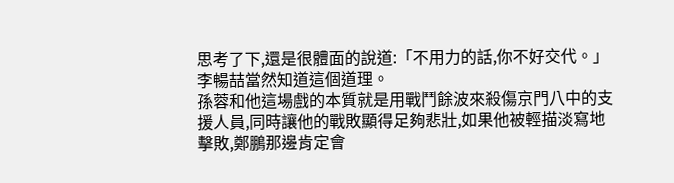思考了下,還是很體面的說道:「不用力的話,你不好交代。」
李暢喆當然知道這個道理。
孫蓉和他這場戲的本質就是用戰鬥餘波來殺傷京門八中的支援人員,同時讓他的戰敗顯得足夠悲壯,如果他被輕描淡寫地擊敗,鄭鵬那邊肯定會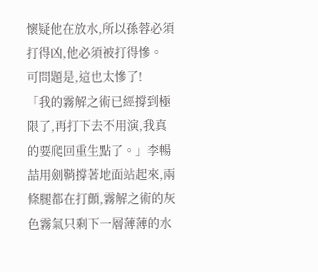懷疑他在放水,所以孫蓉必須打得凶,他必須被打得慘。
可問題是,這也太慘了!
「我的霧解之術已經撐到極限了,再打下去不用演,我真的要爬回重生點了。」李暢喆用劍鞘撐著地面站起來,兩條腿都在打顫,霧解之術的灰色霧氣只剩下一層薄薄的水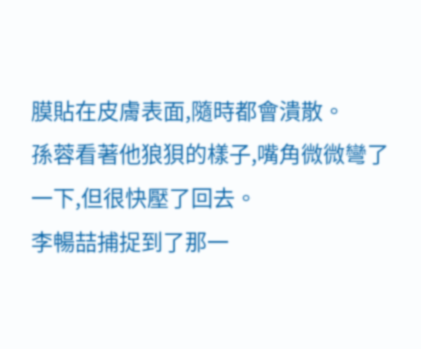膜貼在皮膚表面,隨時都會潰散。
孫蓉看著他狼狽的樣子,嘴角微微彎了一下,但很快壓了回去。
李暢喆捕捉到了那一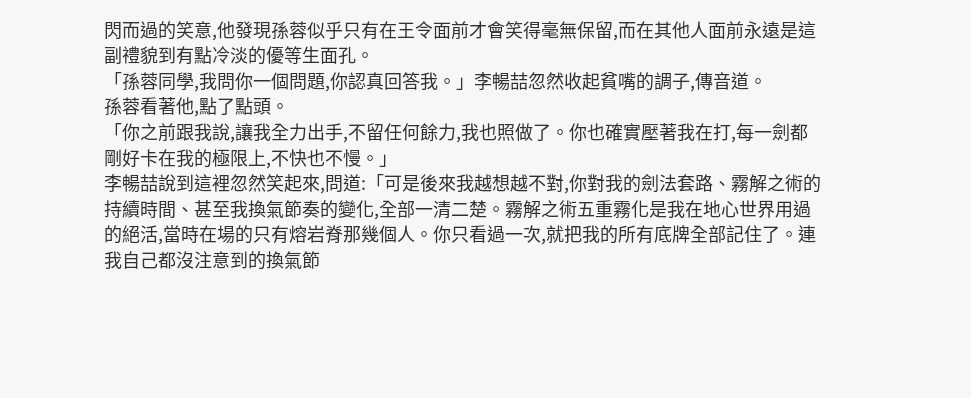閃而過的笑意,他發現孫蓉似乎只有在王令面前才會笑得毫無保留,而在其他人面前永遠是這副禮貌到有點冷淡的優等生面孔。
「孫蓉同學,我問你一個問題,你認真回答我。」李暢喆忽然收起貧嘴的調子,傳音道。
孫蓉看著他,點了點頭。
「你之前跟我說,讓我全力出手,不留任何餘力,我也照做了。你也確實壓著我在打,每一劍都剛好卡在我的極限上,不快也不慢。」
李暢喆說到這裡忽然笑起來,問道:「可是後來我越想越不對,你對我的劍法套路、霧解之術的持續時間、甚至我換氣節奏的變化,全部一清二楚。霧解之術五重霧化是我在地心世界用過的絕活,當時在場的只有熔岩脊那幾個人。你只看過一次,就把我的所有底牌全部記住了。連我自己都沒注意到的換氣節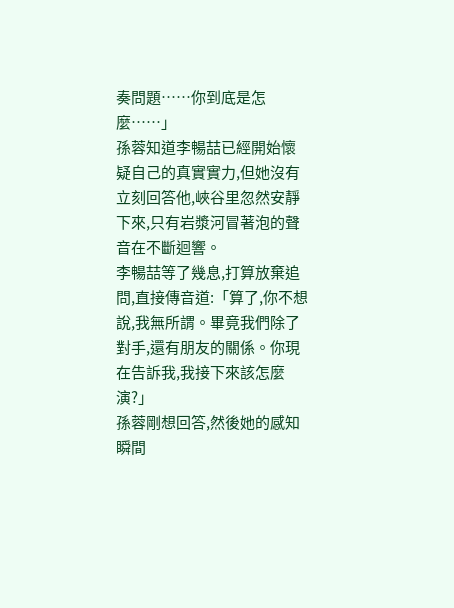奏問題……你到底是怎麼……」
孫蓉知道李暢喆已經開始懷疑自己的真實實力,但她沒有立刻回答他,峽谷里忽然安靜下來,只有岩漿河冒著泡的聲音在不斷迴響。
李暢喆等了幾息,打算放棄追問,直接傳音道:「算了,你不想說,我無所謂。畢竟我們除了對手,還有朋友的關係。你現在告訴我,我接下來該怎麼演?」
孫蓉剛想回答,然後她的感知瞬間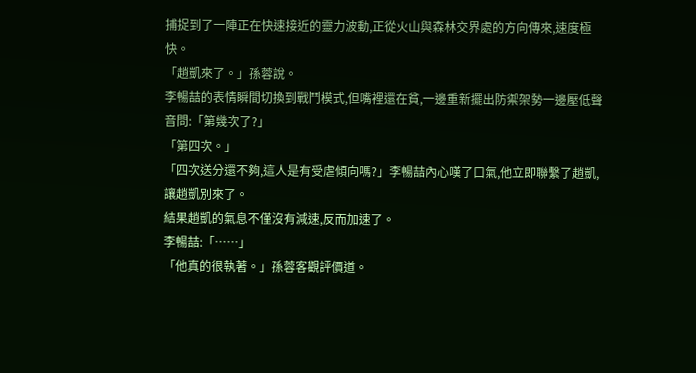捕捉到了一陣正在快速接近的靈力波動,正從火山與森林交界處的方向傳來,速度極快。
「趙凱來了。」孫蓉說。
李暢喆的表情瞬間切換到戰鬥模式,但嘴裡還在貧,一邊重新擺出防禦架勢一邊壓低聲音問:「第幾次了?」
「第四次。」
「四次送分還不夠,這人是有受虐傾向嗎?」李暢喆內心嘆了口氣,他立即聯繫了趙凱,讓趙凱別來了。
結果趙凱的氣息不僅沒有減速,反而加速了。
李暢喆:「……」
「他真的很執著。」孫蓉客觀評價道。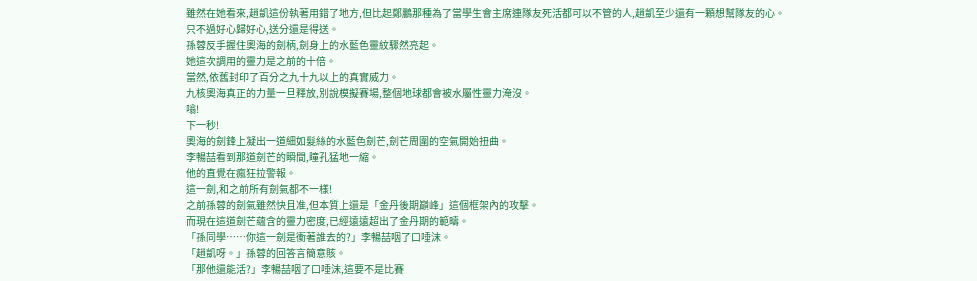雖然在她看來,趙凱這份執著用錯了地方,但比起鄭鵬那種為了當學生會主席連隊友死活都可以不管的人,趙凱至少還有一顆想幫隊友的心。
只不過好心歸好心,送分還是得送。
孫蓉反手握住奧海的劍柄,劍身上的水藍色靈紋驟然亮起。
她這次調用的靈力是之前的十倍。
當然,依舊封印了百分之九十九以上的真實威力。
九核奧海真正的力量一旦釋放,別說模擬賽場,整個地球都會被水屬性靈力淹沒。
嗡!
下一秒!
奧海的劍鋒上凝出一道細如髮絲的水藍色劍芒,劍芒周圍的空氣開始扭曲。
李暢喆看到那道劍芒的瞬間,瞳孔猛地一縮。
他的直覺在瘋狂拉警報。
這一劍,和之前所有劍氣都不一樣!
之前孫蓉的劍氣雖然快且准,但本質上還是「金丹後期巔峰」這個框架內的攻擊。
而現在這道劍芒蘊含的靈力密度,已經遠遠超出了金丹期的範疇。
「孫同學……你這一劍是衝著誰去的?」李暢喆咽了口唾沫。
「趙凱呀。」孫蓉的回答言簡意賅。
「那他還能活?」李暢喆咽了口唾沫,這要不是比賽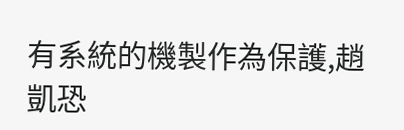有系統的機製作為保護,趙凱恐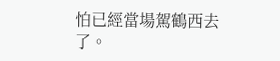怕已經當場駕鶴西去了。